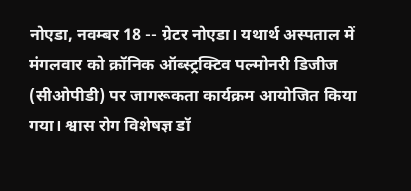नोएडा, नवम्बर 18 -- ग्रेटर नोएडा। यथार्थ अस्पताल में मंगलवार को क्रॉनिक ऑब्स्ट्रक्टिव पल्मोनरी डिजीज (सीओपीडी) पर जागरूकता कार्यक्रम आयोजित किया गया। श्वास रोग विशेषज्ञ डॉ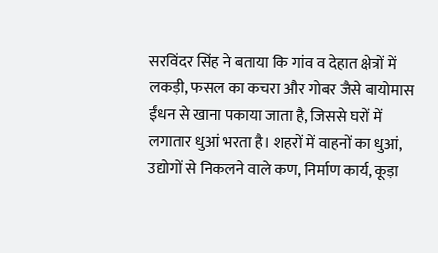सरविंदर सिंह ने बताया कि गांव व देहात क्षेत्रों में लकड़ी, फसल का कचरा और गोबर जैसे बायोमास ईंधन से खाना पकाया जाता है, जिससे घरों में लगातार धुआं भरता है। शहरों में वाहनों का धुआं, उद्योगों से निकलने वाले कण, निर्माण कार्य, कूड़ा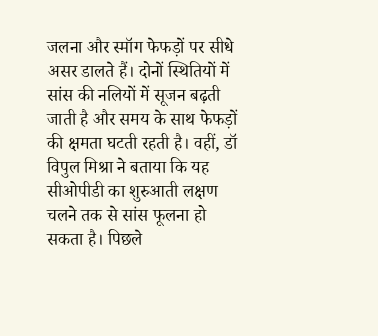जलना और स्मॉग फेफड़ों पर सीधे असर डालते हैं। दोनों स्थितियों में सांस की नलियों में सूजन बढ़ती जाती है और समय के साथ फेफड़ों की क्षमता घटती रहती है। वहीं, डॉ विपुल मिश्रा ने बताया कि यह सीओपीडी का शुरुआती लक्षण चलने तक से सांस फूलना हो सकता है। पिछले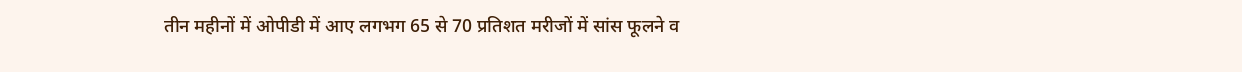तीन महीनों में ओपीडी में आए लगभग 65 से 70 प्रतिशत मरीजों में सांस फूलने व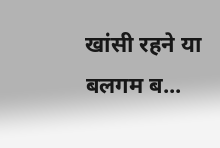खांसी रहने या बलगम ब...